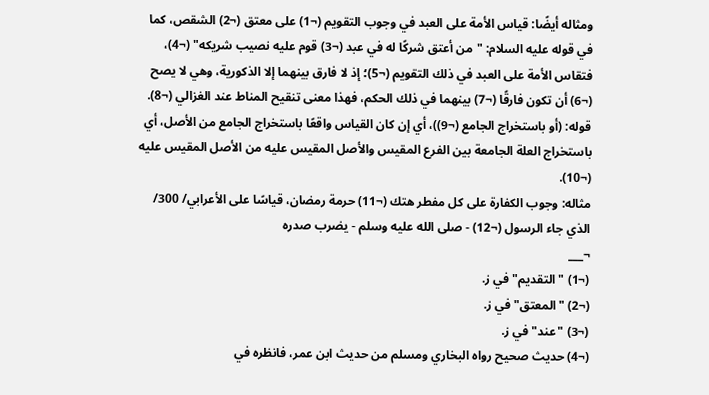ومثاله أيضًا: قياس الأمة على العبد في وجوب التقويم (¬1) على معتق (¬2) الشقص، كما في قوله عليه السلام: "من أعتق شركًا له في عبد (¬3) قوم عليه نصيب شريكه" (¬4)، فتقاس الأمة على العبد في ذلك التقويم (¬5)؛ إذ لا فارق بينهما إلا الذكورية، وهي لا يصح (¬6) أن تكون فارقًا (¬7) بينهما في ذلك الحكم، فهذا معنى تنقيح المناط عند الغزالي (¬8).
قوله: (أو باستخراج الجامع (¬9))، أي إن كان القياس واقعًا باستخراج الجامع من الأصل، أي باستخراج العلة الجامعة بين الفرع المقيس والأصل المقيس عليه من الأصل المقيس عليه (¬10).
مثاله: وجوب الكفارة على كل مفطر هتك (¬11) حرمة رمضان، قياسًا على الأعرابي/ 300/ الذي جاء الرسول (¬12) - صلى الله عليه وسلم - يضرب صدره
¬___
(¬1) "التقديم" في ز.
(¬2) "المعتق" في ز.
(¬3) "عند" في ز.
(¬4) حديث صحيح رواه البخاري ومسلم من حديث ابن عمر، فانظره في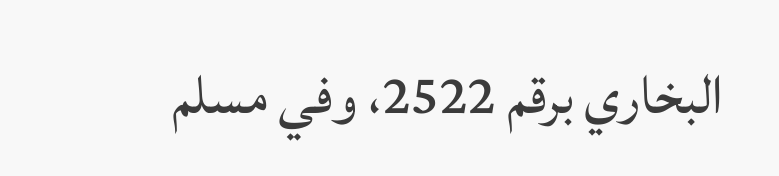البخاري برقم 2522، وفي مسلم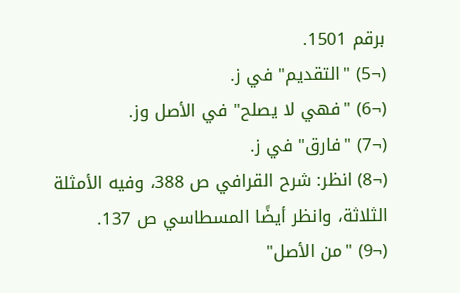برقم 1501.
(¬5) "التقديم" في ز.
(¬6) "فهي لا يصلح" في الأصل وز.
(¬7) "فارق" في ز.
(¬8) انظر: شرح القرافي ص 388، وفيه الأمثلة الثلاثة، وانظر أيضًا المسطاسي ص 137.
(¬9) "من الأصل"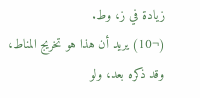زيادة في ز، وط.
(¬10) يريد أن هذا هو تخريج المناط، وقد ذكره بعد، ولو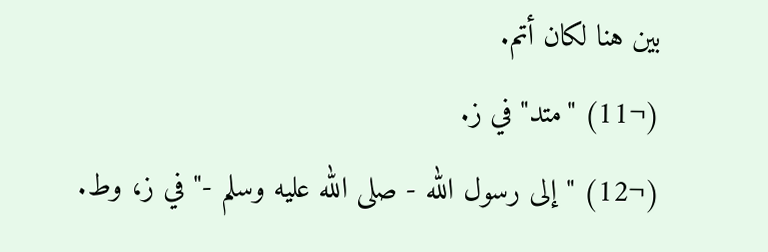بين هنا لكان أتم.
(¬11) "متد" في ز.
(¬12) "إلى رسول الله - صلى الله عليه وسلم -" في ز، وط.